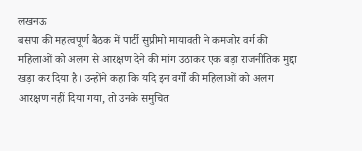लखनऊ
बसपा की महत्वपूर्ण बैठक में पार्टी सुप्रीमो मायावती ने कमजोर वर्ग की महिलाओं को अलग से आरक्षण देने की मांग उठाकर एक बड़ा राजनीतिक मुद्दा खड़ा कर दिया है। उन्होंने कहा कि यदि इन वर्गों की महिलाओं को अलग आरक्षण नहीं दिया गया, तो उनके समुचित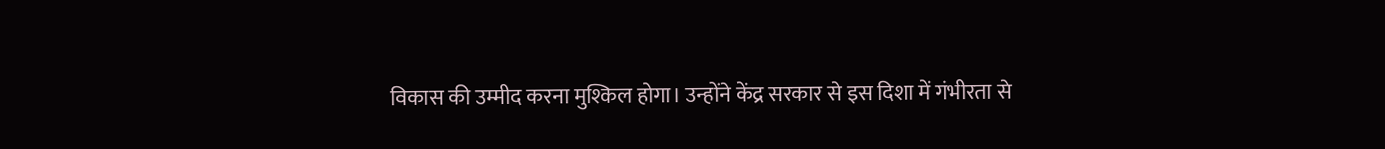विकास की उम्मीद करना मुश्किल होगा। उन्होंने केंद्र सरकार से इस दिशा में गंभीरता से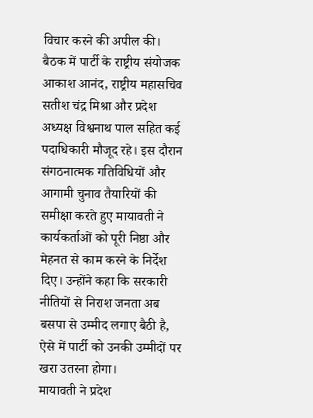विचार करने की अपील की।
बैठक में पार्टी के राष्ट्रीय संयोजक आकाश आनंद, राष्ट्रीय महासचिव सतीश चंद्र मिश्रा और प्रदेश अध्यक्ष विश्वनाथ पाल सहित कई पदाधिकारी मौजूद रहे। इस दौरान संगठनात्मक गतिविधियों और आगामी चुनाव तैयारियों की समीक्षा करते हुए मायावती ने कार्यकर्ताओं को पूरी निष्ठा और मेहनत से काम करने के निर्देश दिए। उन्होंने कहा कि सरकारी नीतियों से निराश जनता अब बसपा से उम्मीद लगाए बैठी है, ऐसे में पार्टी को उनकी उम्मीदों पर खरा उतरना होगा।
मायावती ने प्रदेश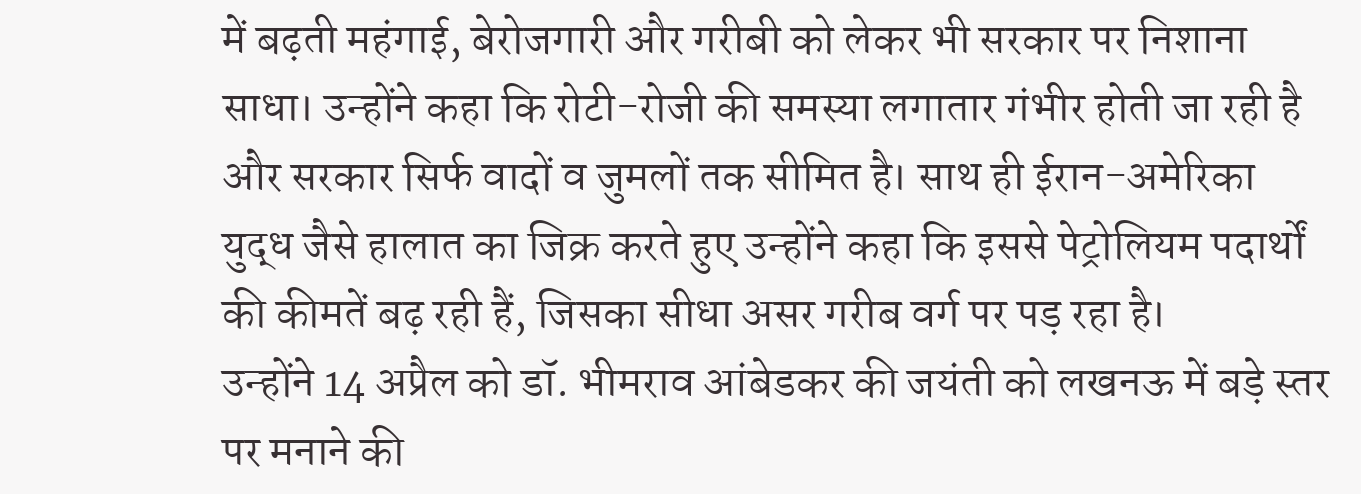में बढ़ती महंगाई, बेरोजगारी और गरीबी को लेकर भी सरकार पर निशाना साधा। उन्होंने कहा कि रोटी-रोजी की समस्या लगातार गंभीर होती जा रही है और सरकार सिर्फ वादों व जुमलों तक सीमित है। साथ ही ईरान-अमेरिका युद्ध जैसे हालात का जिक्र करते हुए उन्होंने कहा कि इससे पेट्रोलियम पदार्थों की कीमतें बढ़ रही हैं, जिसका सीधा असर गरीब वर्ग पर पड़ रहा है।
उन्होंने 14 अप्रैल को डॉ. भीमराव आंबेडकर की जयंती को लखनऊ में बड़े स्तर पर मनाने की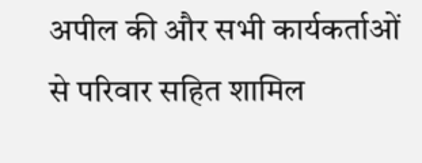अपील की और सभी कार्यकर्ताओं से परिवार सहित शामिल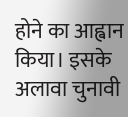होने का आह्वान किया। इसके अलावा चुनावी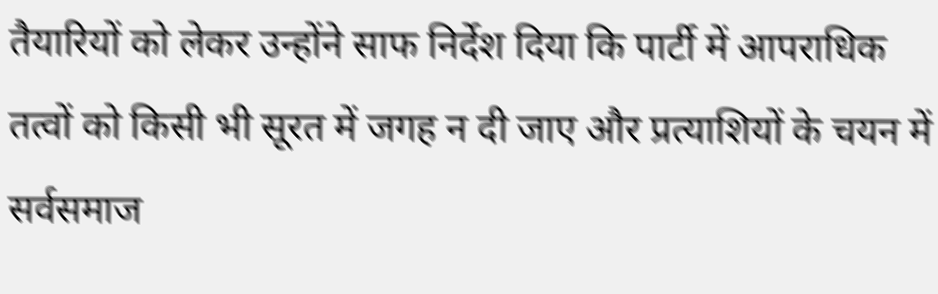तैयारियों को लेकर उन्होंने साफ निर्देश दिया कि पार्टी में आपराधिक तत्वों को किसी भी सूरत में जगह न दी जाए और प्रत्याशियों के चयन में सर्वसमाज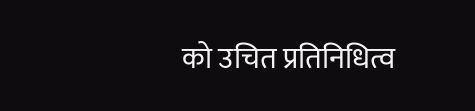को उचित प्रतिनिधित्व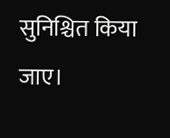सुनिश्चित किया जाए।